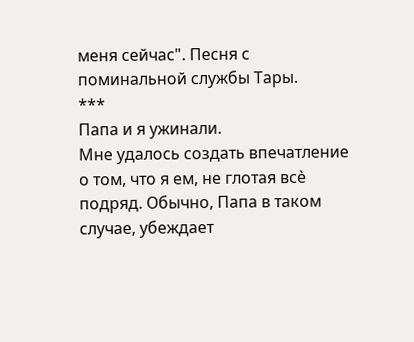меня сейчас". Песня с поминальной службы Тары.
***
Папа и я ужинали.
Мне удалось создать впечатление о том, что я ем, не глотая всѐ подряд. Обычно, Папа в таком
случае, убеждает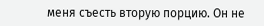меня съесть вторую порцию. Он не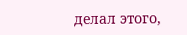делал этого,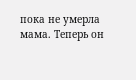пока не умерла мама. Теперь он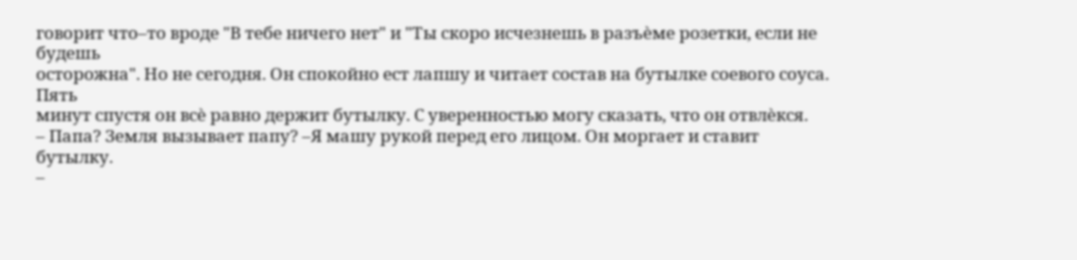говорит что–то вроде "В тебе ничего нет" и "Ты скоро исчезнешь в разъѐме розетки, если не будешь
осторожна". Но не сегодня. Он спокойно ест лапшу и читает состав на бутылке соевого соуса. Пять
минут спустя он всѐ равно держит бутылку. С уверенностью могу сказать, что он отвлѐкся.
– Папа? Земля вызывает папу? –Я машу рукой перед его лицом. Он моргает и ставит бутылку.
–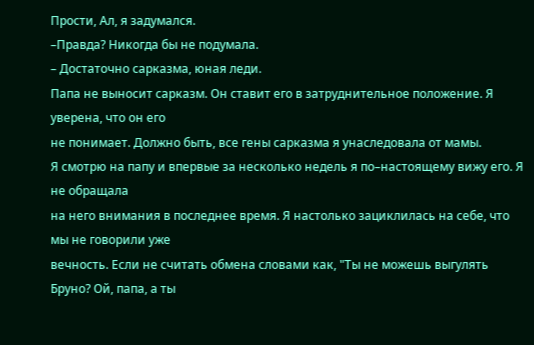Прости, Ал, я задумался.
–Правда? Никогда бы не подумала.
– Достаточно сарказма, юная леди.
Папа не выносит сарказм. Он ставит его в затруднительное положение. Я уверена, что он его
не понимает. Должно быть, все гены сарказма я унаследовала от мамы.
Я смотрю на папу и впервые за несколько недель я по–настоящему вижу его. Я не обращала
на него внимания в последнее время. Я настолько зациклилась на себе, что мы не говорили уже
вечность. Если не считать обмена словами как, "Ты не можешь выгулять Бруно? Ой, папа, а ты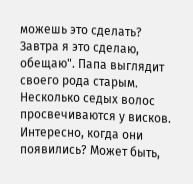можешь это сделать? Завтра я это сделаю, обещаю". Папа выглядит своего рода старым.
Несколько седых волос просвечиваются у висков. Интересно, когда они появились? Может быть,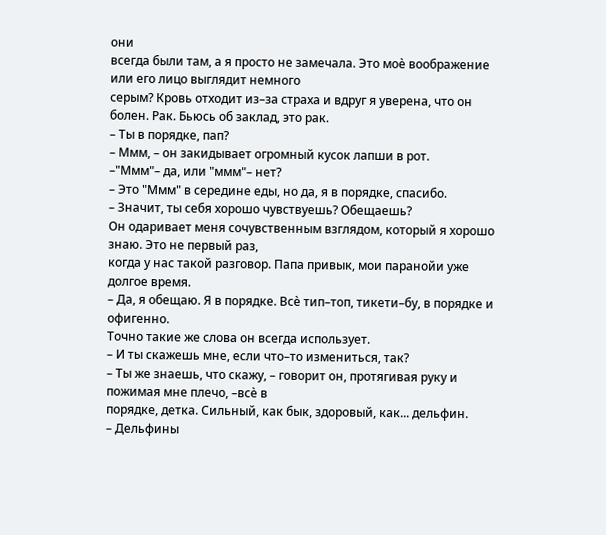они
всегда были там, а я просто не замечала. Это моѐ воображение или его лицо выглядит немного
серым? Кровь отходит из–за страха и вдруг я уверена, что он болен. Рак. Бьюсь об заклад, это рак.
– Ты в порядке, пап?
– Ммм, – он закидывает огромный кусок лапши в рот.
–"Ммм"– да, или "ммм"– нет?
– Это "Ммм" в середине еды, но да, я в порядке, спасибо.
– Значит, ты себя хорошо чувствуешь? Обещаешь?
Он одаривает меня сочувственным взглядом, который я хорошо знаю. Это не первый раз,
когда у нас такой разговор. Папа привык, мои паранойи уже долгое время.
– Да, я обещаю. Я в порядке. Всѐ тип–топ, тикети–бу, в порядке и офигенно.
Точно такие же слова он всегда использует.
– И ты скажешь мне, если что–то измениться, так?
– Ты же знаешь, что скажу, – говорит он, протягивая руку и пожимая мне плечо, –всѐ в
порядке, детка. Сильный, как бык, здоровый, как... дельфин.
– Дельфины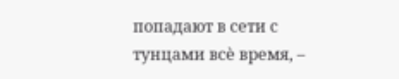попадают в сети с тунцами всѐ время, –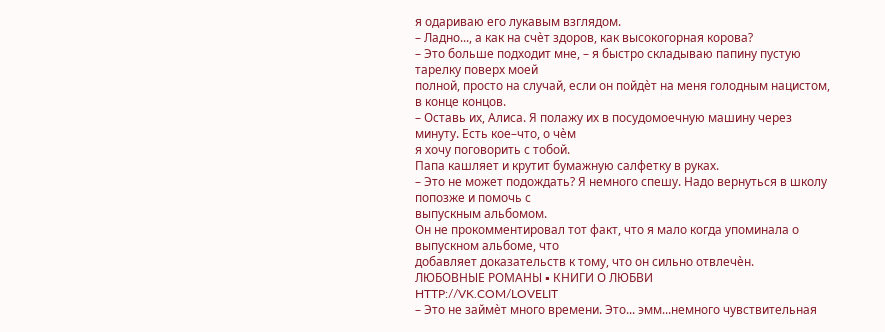я одариваю его лукавым взглядом.
– Ладно..., а как на счѐт здоров, как высокогорная корова?
– Это больше подходит мне, – я быстро складываю папину пустую тарелку поверх моей
полной, просто на случай, если он пойдѐт на меня голодным нацистом, в конце концов.
– Оставь их, Алиса. Я полажу их в посудомоечную машину через минуту. Есть кое–что, о чѐм
я хочу поговорить с тобой.
Папа кашляет и крутит бумажную салфетку в руках.
– Это не может подождать? Я немного спешу. Надо вернуться в школу попозже и помочь с
выпускным альбомом.
Он не прокомментировал тот факт, что я мало когда упоминала о выпускном альбоме, что
добавляет доказательств к тому, что он сильно отвлечѐн.
ЛЮБОВНЫЕ РОМАНЫ ▪ КНИГИ О ЛЮБВИ
HTTP://VK.COM/LOVELIT
– Это не займѐт много времени. Это... эмм...немного чувствительная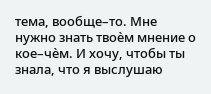тема, вообще–то. Мне
нужно знать твоѐм мнение о кое–чѐм. И хочу, чтобы ты знала, что я выслушаю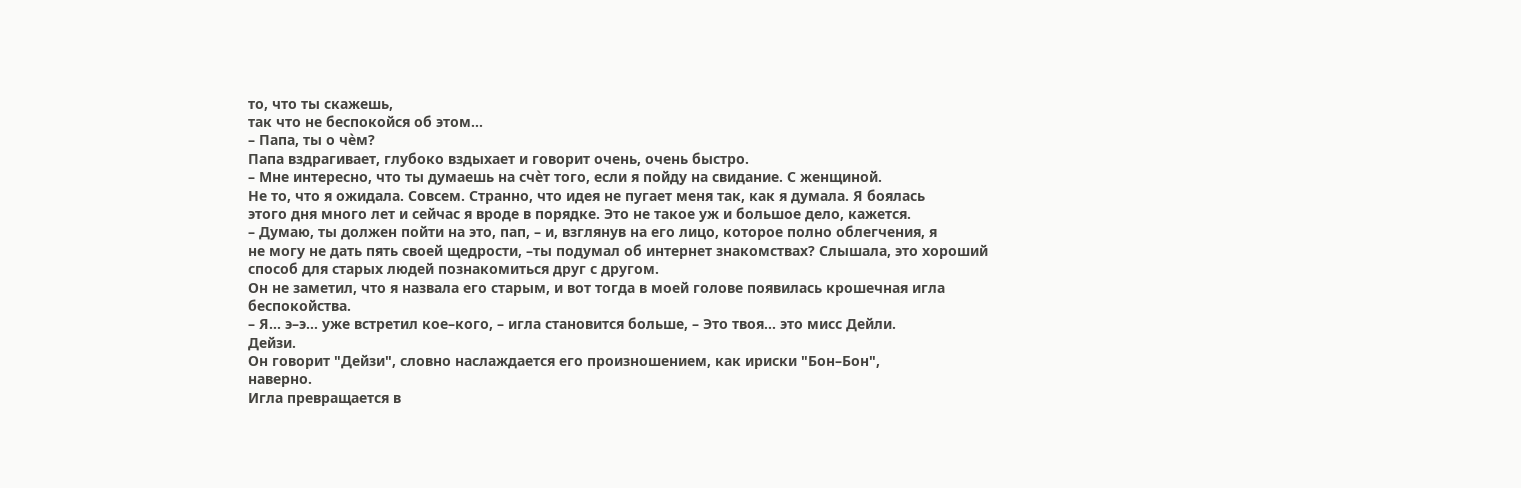то, что ты скажешь,
так что не беспокойся об этом...
– Папа, ты о чѐм?
Папа вздрагивает, глубоко вздыхает и говорит очень, очень быстро.
– Мне интересно, что ты думаешь на счѐт того, если я пойду на свидание. С женщиной.
Не то, что я ожидала. Совсем. Странно, что идея не пугает меня так, как я думала. Я боялась
этого дня много лет и сейчас я вроде в порядке. Это не такое уж и большое дело, кажется.
– Думаю, ты должен пойти на это, пап, – и, взглянув на его лицо, которое полно облегчения, я
не могу не дать пять своей щедрости, –ты подумал об интернет знакомствах? Слышала, это хороший
способ для старых людей познакомиться друг с другом.
Он не заметил, что я назвала его старым, и вот тогда в моей голове появилась крошечная игла
беспокойства.
– Я... э–э... уже встретил кое–кого, – игла становится больше, – Это твоя... это мисс Дейли.
Дейзи.
Он говорит "Дейзи", словно наслаждается его произношением, как ириски "Бон–Бон",
наверно.
Игла превращается в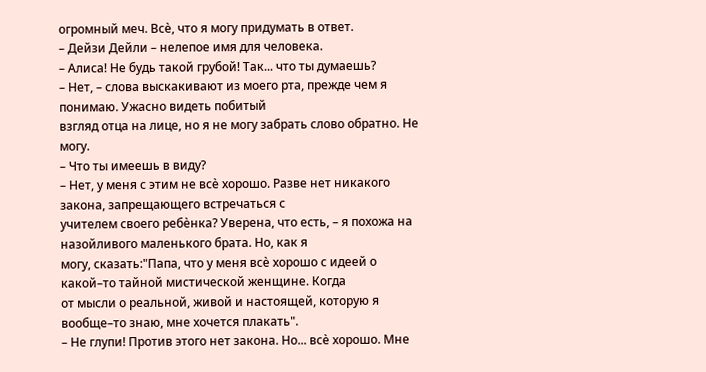огромный меч. Всѐ, что я могу придумать в ответ.
– Дейзи Дейли – нелепое имя для человека.
– Алиса! Не будь такой грубой! Так... что ты думаешь?
– Нет, – слова выскакивают из моего рта, прежде чем я понимаю. Ужасно видеть побитый
взгляд отца на лице, но я не могу забрать слово обратно. Не могу.
– Что ты имеешь в виду?
– Нет, у меня с этим не всѐ хорошо. Разве нет никакого закона, запрещающего встречаться с
учителем своего ребѐнка? Уверена, что есть, – я похожа на назойливого маленького брата. Но, как я
могу, сказать:"Папа, что у меня всѐ хорошо с идеей о какой–то тайной мистической женщине. Когда
от мысли о реальной, живой и настоящей, которую я вообще–то знаю, мне хочется плакать".
– Не глупи! Против этого нет закона. Но... всѐ хорошо. Мне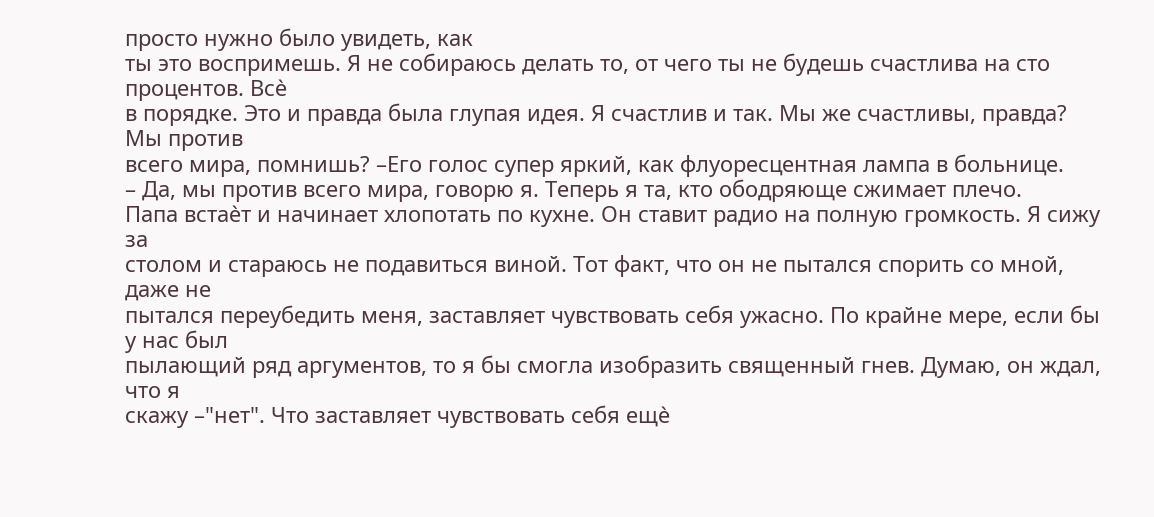просто нужно было увидеть, как
ты это воспримешь. Я не собираюсь делать то, от чего ты не будешь счастлива на сто процентов. Всѐ
в порядке. Это и правда была глупая идея. Я счастлив и так. Мы же счастливы, правда? Мы против
всего мира, помнишь? –Его голос супер яркий, как флуоресцентная лампа в больнице.
– Да, мы против всего мира, говорю я. Теперь я та, кто ободряюще сжимает плечо.
Папа встаѐт и начинает хлопотать по кухне. Он ставит радио на полную громкость. Я сижу за
столом и стараюсь не подавиться виной. Тот факт, что он не пытался спорить со мной, даже не
пытался переубедить меня, заставляет чувствовать себя ужасно. По крайне мере, если бы у нас был
пылающий ряд аргументов, то я бы смогла изобразить священный гнев. Думаю, он ждал, что я
скажу –"нет". Что заставляет чувствовать себя ещѐ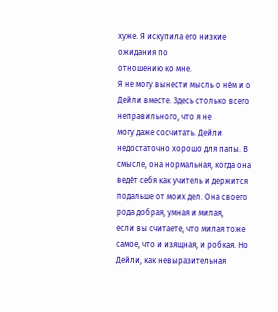хуже. Я искупила его низкие ожидания по
отношению ко мне.
Я не могу вынести мысль о нѐм и о Дейли вместе. Здесь столько всего неправильного, что я не
могу даже сосчитать. Дейли недостаточно хорошо для папы. В смысле, она нормальная, когда она
ведѐт себя как учитель и держится подальше от моих дел. Она своего рода добрая, умная и милая,
если вы считаете, что милая тоже самое, что и изящная, и робкая. Но Дейли, как невыразительная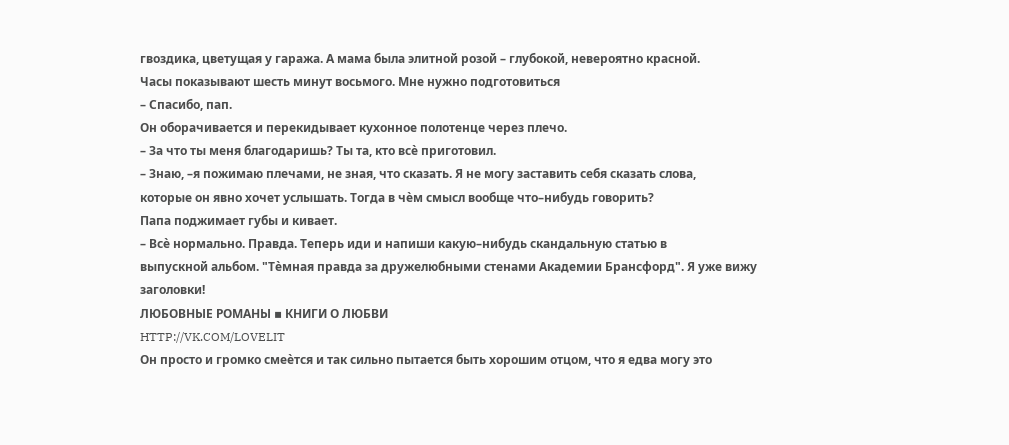гвоздика, цветущая у гаража. А мама была элитной розой – глубокой, невероятно красной.
Часы показывают шесть минут восьмого. Мне нужно подготовиться
– Спасибо, пап.
Он оборачивается и перекидывает кухонное полотенце через плечо.
– За что ты меня благодаришь? Ты та, кто всѐ приготовил.
– Знаю, –я пожимаю плечами, не зная, что сказать. Я не могу заставить себя сказать слова,
которые он явно хочет услышать. Тогда в чѐм смысл вообще что–нибудь говорить?
Папа поджимает губы и кивает.
– Всѐ нормально. Правда. Теперь иди и напиши какую–нибудь скандальную статью в
выпускной альбом. "Тѐмная правда за дружелюбными стенами Академии Брансфорд". Я уже вижу
заголовки!
ЛЮБОВНЫЕ РОМАНЫ ▪ КНИГИ О ЛЮБВИ
HTTP://VK.COM/LOVELIT
Он просто и громко смеѐтся и так сильно пытается быть хорошим отцом, что я едва могу это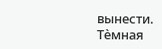вынести.
Тѐмная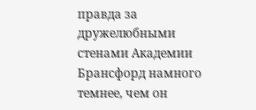правда за дружелюбными стенами Академии Брансфорд намного темнее, чем он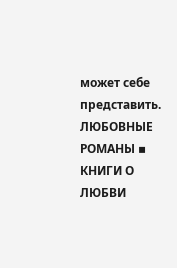может себе представить.
ЛЮБОВНЫЕ РОМАНЫ ▪ КНИГИ О ЛЮБВИ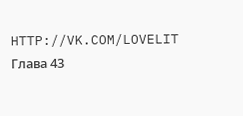HTTP://VK.COM/LOVELIT
Глава 43